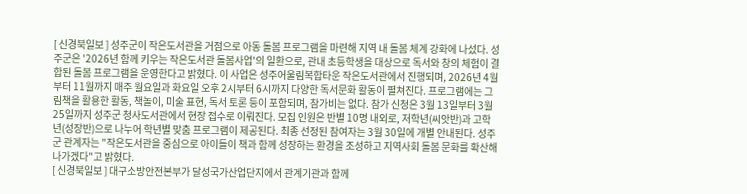[ 신경북일보 ] 성주군이 작은도서관을 거점으로 아동 돌봄 프로그램을 마련해 지역 내 돌봄 체계 강화에 나섰다. 성주군은 '2026년 함께 키우는 작은도서관 돌봄사업'의 일환으로, 관내 초등학생을 대상으로 독서와 창의 체험이 결합된 돌봄 프로그램을 운영한다고 밝혔다. 이 사업은 성주어울림복합타운 작은도서관에서 진행되며, 2026년 4월부터 11월까지 매주 월요일과 화요일 오후 2시부터 6시까지 다양한 독서문화 활동이 펼쳐진다. 프로그램에는 그림책을 활용한 활동, 책놀이, 미술 표현, 독서 토론 등이 포함되며, 참가비는 없다. 참가 신청은 3월 13일부터 3월 25일까지 성주군 청사도서관에서 현장 접수로 이뤄진다. 모집 인원은 반별 10명 내외로, 저학년(씨앗반)과 고학년(성장반)으로 나누어 학년별 맞춤 프로그램이 제공된다. 최종 선정된 참여자는 3월 30일에 개별 안내된다. 성주군 관계자는 "작은도서관을 중심으로 아이들이 책과 함께 성장하는 환경을 조성하고 지역사회 돌봄 문화를 확산해 나가겠다"고 밝혔다.
[ 신경북일보 ] 대구소방안전본부가 달성국가산업단지에서 관계기관과 함께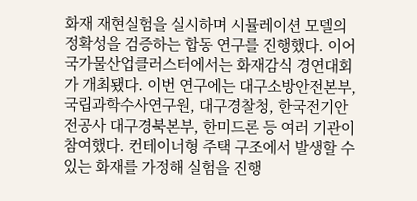화재 재현실험을 실시하며 시뮬레이션 모델의 정확성을 검증하는 합동 연구를 진행했다. 이어 국가물산업클러스터에서는 화재감식 경연대회가 개최됐다. 이번 연구에는 대구소방안전본부, 국립과학수사연구원, 대구경찰청, 한국전기안전공사 대구경북본부, 한미드론 등 여러 기관이 참여했다. 컨테이너형 주택 구조에서 발생할 수 있는 화재를 가정해 실험을 진행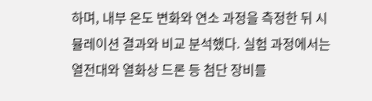하며, 내부 온도 변화와 연소 과정을 측정한 뒤 시뮬레이션 결과와 비교 분석했다. 실험 과정에서는 열전대와 열화상 드론 등 첨단 장비를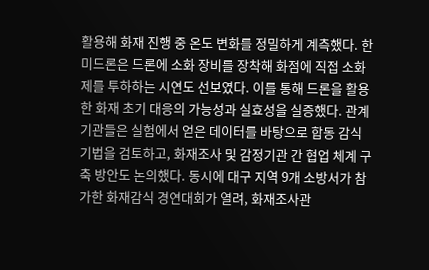활용해 화재 진행 중 온도 변화를 정밀하게 계측했다. 한미드론은 드론에 소화 장비를 장착해 화점에 직접 소화제를 투하하는 시연도 선보였다. 이를 통해 드론을 활용한 화재 초기 대응의 가능성과 실효성을 실증했다. 관계기관들은 실험에서 얻은 데이터를 바탕으로 합동 감식 기법을 검토하고, 화재조사 및 감정기관 간 협업 체계 구축 방안도 논의했다. 동시에 대구 지역 9개 소방서가 참가한 화재감식 경연대회가 열려, 화재조사관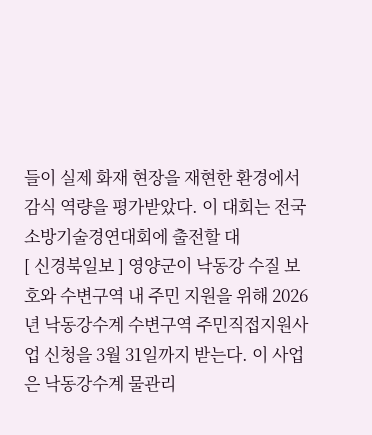들이 실제 화재 현장을 재현한 환경에서 감식 역량을 평가받았다. 이 대회는 전국 소방기술경연대회에 출전할 대
[ 신경북일보 ] 영양군이 낙동강 수질 보호와 수변구역 내 주민 지원을 위해 2026년 낙동강수계 수변구역 주민직접지원사업 신청을 3월 31일까지 받는다. 이 사업은 낙동강수계 물관리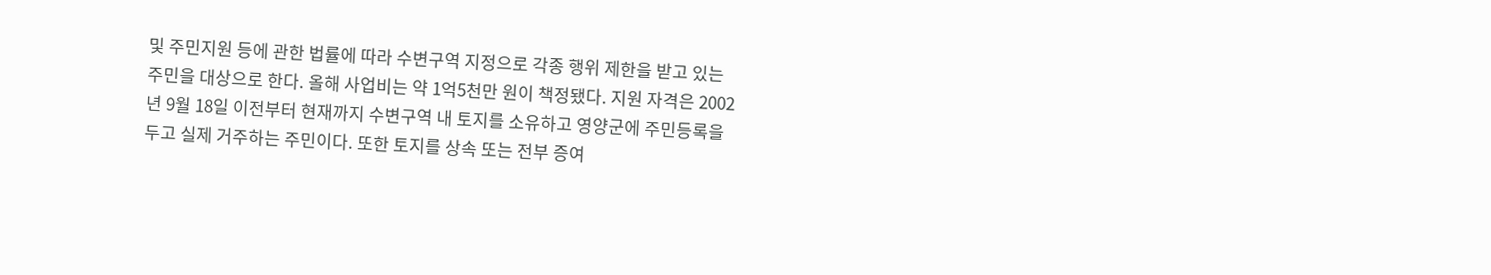및 주민지원 등에 관한 법률에 따라 수변구역 지정으로 각종 행위 제한을 받고 있는 주민을 대상으로 한다. 올해 사업비는 약 1억5천만 원이 책정됐다. 지원 자격은 2002년 9월 18일 이전부터 현재까지 수변구역 내 토지를 소유하고 영양군에 주민등록을 두고 실제 거주하는 주민이다. 또한 토지를 상속 또는 전부 증여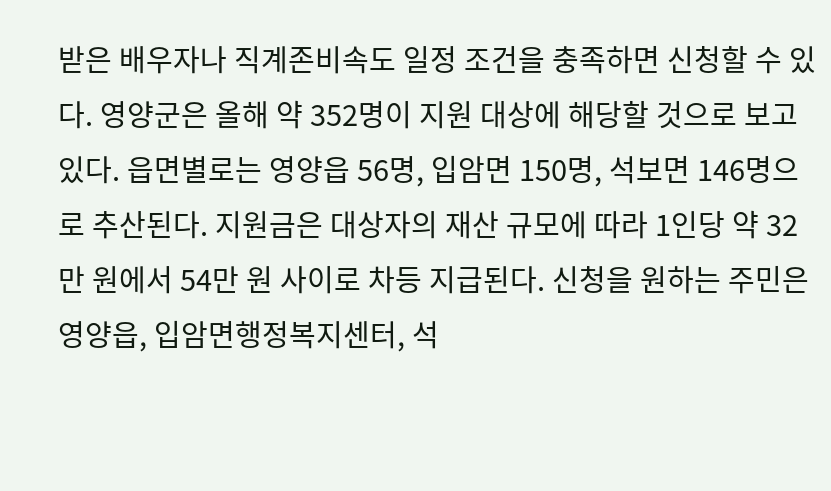받은 배우자나 직계존비속도 일정 조건을 충족하면 신청할 수 있다. 영양군은 올해 약 352명이 지원 대상에 해당할 것으로 보고 있다. 읍면별로는 영양읍 56명, 입암면 150명, 석보면 146명으로 추산된다. 지원금은 대상자의 재산 규모에 따라 1인당 약 32만 원에서 54만 원 사이로 차등 지급된다. 신청을 원하는 주민은 영양읍, 입암면행정복지센터, 석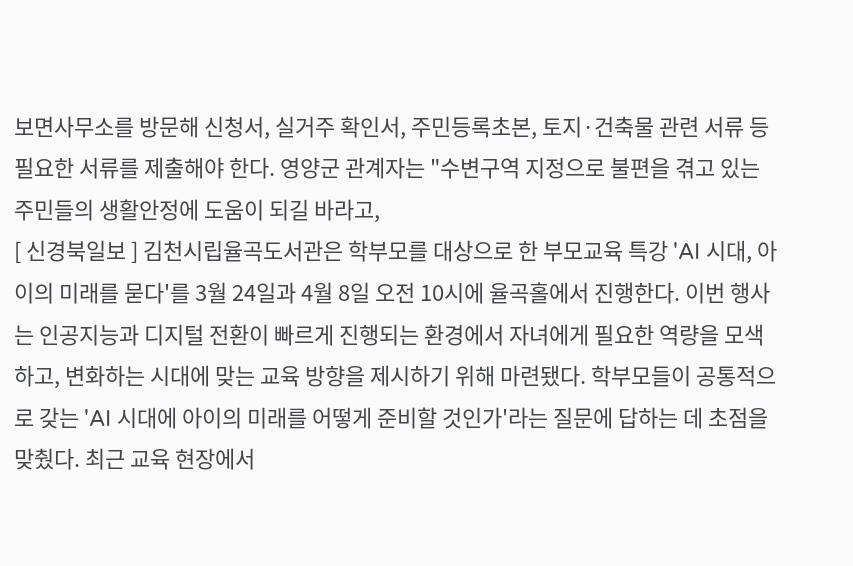보면사무소를 방문해 신청서, 실거주 확인서, 주민등록초본, 토지·건축물 관련 서류 등 필요한 서류를 제출해야 한다. 영양군 관계자는 "수변구역 지정으로 불편을 겪고 있는 주민들의 생활안정에 도움이 되길 바라고,
[ 신경북일보 ] 김천시립율곡도서관은 학부모를 대상으로 한 부모교육 특강 'AI 시대, 아이의 미래를 묻다'를 3월 24일과 4월 8일 오전 10시에 율곡홀에서 진행한다. 이번 행사는 인공지능과 디지털 전환이 빠르게 진행되는 환경에서 자녀에게 필요한 역량을 모색하고, 변화하는 시대에 맞는 교육 방향을 제시하기 위해 마련됐다. 학부모들이 공통적으로 갖는 'AI 시대에 아이의 미래를 어떻게 준비할 것인가'라는 질문에 답하는 데 초점을 맞췄다. 최근 교육 현장에서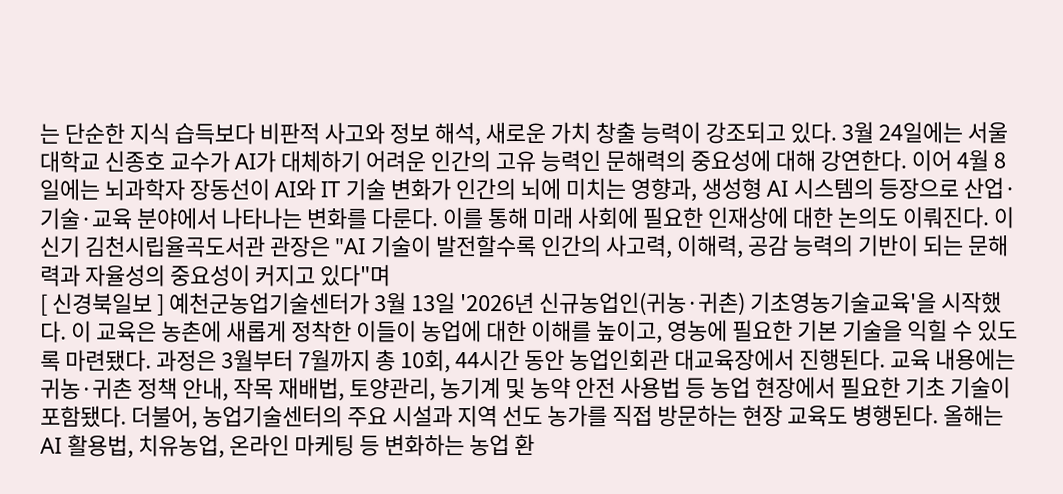는 단순한 지식 습득보다 비판적 사고와 정보 해석, 새로운 가치 창출 능력이 강조되고 있다. 3월 24일에는 서울대학교 신종호 교수가 AI가 대체하기 어려운 인간의 고유 능력인 문해력의 중요성에 대해 강연한다. 이어 4월 8일에는 뇌과학자 장동선이 AI와 IT 기술 변화가 인간의 뇌에 미치는 영향과, 생성형 AI 시스템의 등장으로 산업·기술·교육 분야에서 나타나는 변화를 다룬다. 이를 통해 미래 사회에 필요한 인재상에 대한 논의도 이뤄진다. 이신기 김천시립율곡도서관 관장은 "AI 기술이 발전할수록 인간의 사고력, 이해력, 공감 능력의 기반이 되는 문해력과 자율성의 중요성이 커지고 있다"며
[ 신경북일보 ] 예천군농업기술센터가 3월 13일 '2026년 신규농업인(귀농·귀촌) 기초영농기술교육'을 시작했다. 이 교육은 농촌에 새롭게 정착한 이들이 농업에 대한 이해를 높이고, 영농에 필요한 기본 기술을 익힐 수 있도록 마련됐다. 과정은 3월부터 7월까지 총 10회, 44시간 동안 농업인회관 대교육장에서 진행된다. 교육 내용에는 귀농·귀촌 정책 안내, 작목 재배법, 토양관리, 농기계 및 농약 안전 사용법 등 농업 현장에서 필요한 기초 기술이 포함됐다. 더불어, 농업기술센터의 주요 시설과 지역 선도 농가를 직접 방문하는 현장 교육도 병행된다. 올해는 AI 활용법, 치유농업, 온라인 마케팅 등 변화하는 농업 환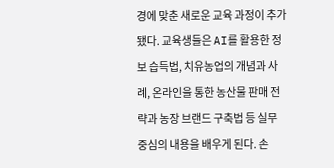경에 맞춘 새로운 교육 과정이 추가됐다. 교육생들은 AI를 활용한 정보 습득법, 치유농업의 개념과 사례, 온라인을 통한 농산물 판매 전략과 농장 브랜드 구축법 등 실무 중심의 내용을 배우게 된다. 손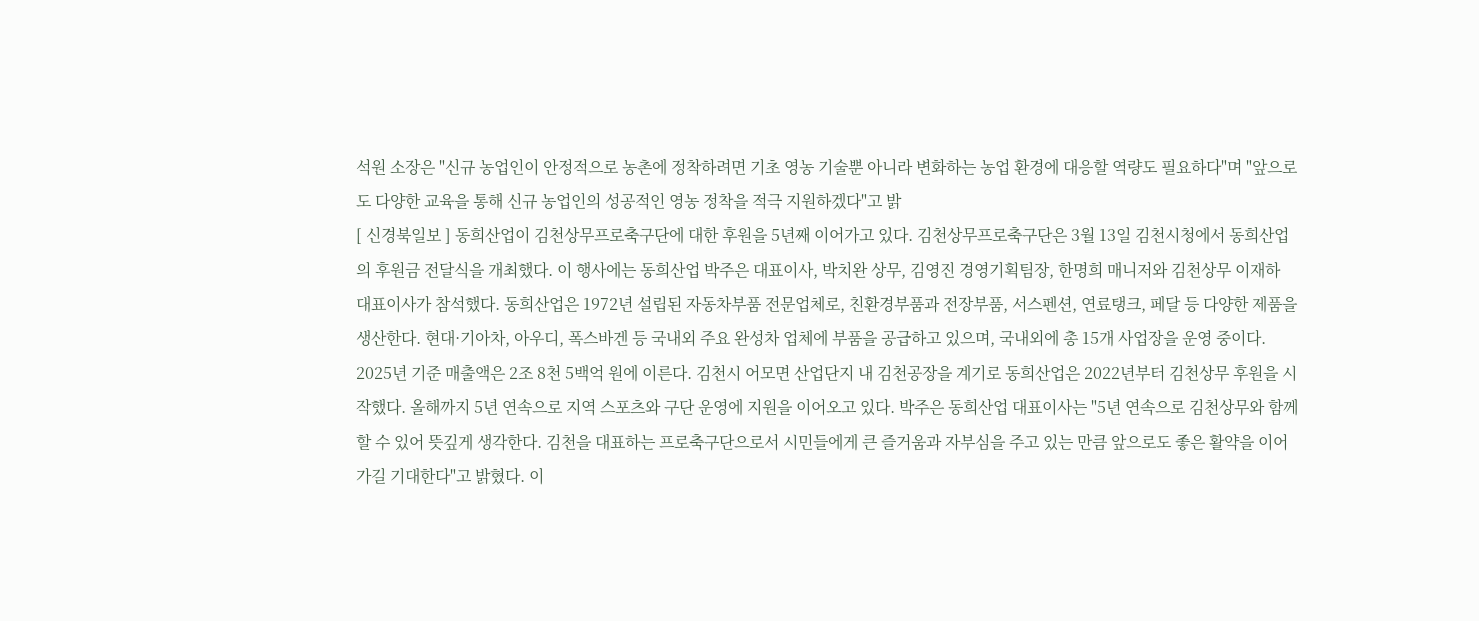석원 소장은 "신규 농업인이 안정적으로 농촌에 정착하려면 기초 영농 기술뿐 아니라 변화하는 농업 환경에 대응할 역량도 필요하다"며 "앞으로도 다양한 교육을 통해 신규 농업인의 성공적인 영농 정착을 적극 지원하겠다"고 밝
[ 신경북일보 ] 동희산업이 김천상무프로축구단에 대한 후원을 5년째 이어가고 있다. 김천상무프로축구단은 3월 13일 김천시청에서 동희산업의 후원금 전달식을 개최했다. 이 행사에는 동희산업 박주은 대표이사, 박치완 상무, 김영진 경영기획팀장, 한명희 매니저와 김천상무 이재하 대표이사가 참석했다. 동희산업은 1972년 설립된 자동차부품 전문업체로, 친환경부품과 전장부품, 서스펜션, 연료탱크, 페달 등 다양한 제품을 생산한다. 현대·기아차, 아우디, 폭스바겐 등 국내외 주요 완성차 업체에 부품을 공급하고 있으며, 국내외에 총 15개 사업장을 운영 중이다. 2025년 기준 매출액은 2조 8천 5백억 원에 이른다. 김천시 어모면 산업단지 내 김천공장을 계기로 동희산업은 2022년부터 김천상무 후원을 시작했다. 올해까지 5년 연속으로 지역 스포츠와 구단 운영에 지원을 이어오고 있다. 박주은 동희산업 대표이사는 "5년 연속으로 김천상무와 함께할 수 있어 뜻깊게 생각한다. 김천을 대표하는 프로축구단으로서 시민들에게 큰 즐거움과 자부심을 주고 있는 만큼 앞으로도 좋은 활약을 이어가길 기대한다"고 밝혔다. 이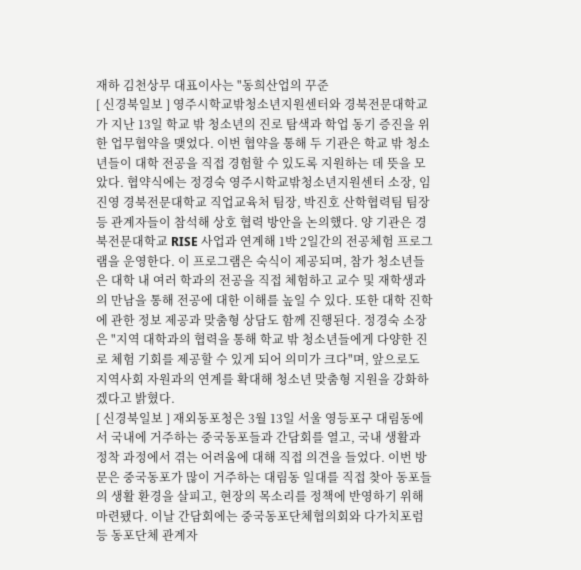재하 김천상무 대표이사는 "동희산업의 꾸준
[ 신경북일보 ] 영주시학교밖청소년지원센터와 경북전문대학교가 지난 13일 학교 밖 청소년의 진로 탐색과 학업 동기 증진을 위한 업무협약을 맺었다. 이번 협약을 통해 두 기관은 학교 밖 청소년들이 대학 전공을 직접 경험할 수 있도록 지원하는 데 뜻을 모았다. 협약식에는 정경숙 영주시학교밖청소년지원센터 소장, 임진영 경북전문대학교 직업교육처 팀장, 박진호 산학협력팀 팀장 등 관계자들이 참석해 상호 협력 방안을 논의했다. 양 기관은 경북전문대학교 RISE 사업과 연계해 1박 2일간의 전공체험 프로그램을 운영한다. 이 프로그램은 숙식이 제공되며, 참가 청소년들은 대학 내 여러 학과의 전공을 직접 체험하고 교수 및 재학생과의 만남을 통해 전공에 대한 이해를 높일 수 있다. 또한 대학 진학에 관한 정보 제공과 맞춤형 상담도 함께 진행된다. 정경숙 소장은 "지역 대학과의 협력을 통해 학교 밖 청소년들에게 다양한 진로 체험 기회를 제공할 수 있게 되어 의미가 크다"며, 앞으로도 지역사회 자원과의 연계를 확대해 청소년 맞춤형 지원을 강화하겠다고 밝혔다.
[ 신경북일보 ] 재외동포청은 3월 13일 서울 영등포구 대림동에서 국내에 거주하는 중국동포들과 간담회를 열고, 국내 생활과 정착 과정에서 겪는 어려움에 대해 직접 의견을 들었다. 이번 방문은 중국동포가 많이 거주하는 대림동 일대를 직접 찾아 동포들의 생활 환경을 살피고, 현장의 목소리를 정책에 반영하기 위해 마련됐다. 이날 간담회에는 중국동포단체협의회와 다가치포럼 등 동포단체 관계자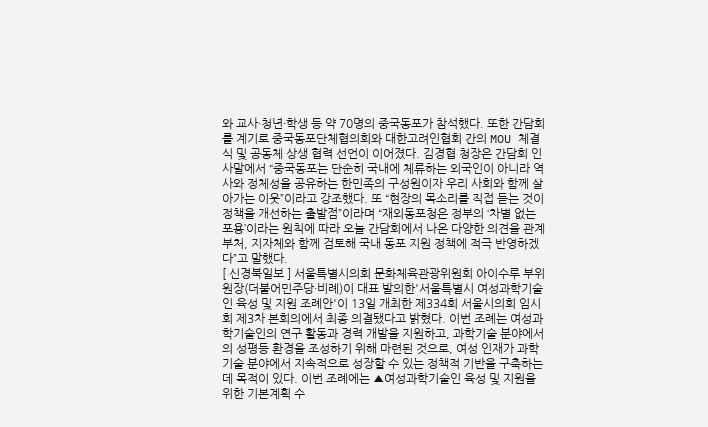와 교사·청년·학생 등 약 70명의 중국동포가 참석했다. 또한 간담회를 계기로 중국동포단체협의회와 대한고려인협회 간의 MOU 체결식 및 공동체 상생 협력 선언이 이어졌다. 김경협 청장은 간담회 인사말에서 “중국동포는 단순히 국내에 체류하는 외국인이 아니라 역사와 정체성을 공유하는 한민족의 구성원이자 우리 사회와 함께 살아가는 이웃”이라고 강조했다. 또 “현장의 목소리를 직접 듣는 것이 정책을 개선하는 출발점”이라며 “재외동포청은 정부의 ‘차별 없는 포용’이라는 원칙에 따라 오늘 간담회에서 나온 다양한 의견을 관계 부처, 지자체와 함께 검토해 국내 동포 지원 정책에 적극 반영하겠다”고 말했다.
[ 신경북일보 ] 서울특별시의회 문화체육관광위원회 아이수루 부위원장(더불어민주당·비례)이 대표 발의한'서울특별시 여성과학기술인 육성 및 지원 조례안'이 13일 개최한 제334회 서울시의회 임시회 제3차 본회의에서 최종 의결됐다고 밝혔다. 이번 조례는 여성과학기술인의 연구 활동과 경력 개발을 지원하고, 과학기술 분야에서의 성평등 환경을 조성하기 위해 마련된 것으로, 여성 인재가 과학기술 분야에서 지속적으로 성장할 수 있는 정책적 기반을 구축하는 데 목적이 있다. 이번 조례에는 ▲여성과학기술인 육성 및 지원을 위한 기본계획 수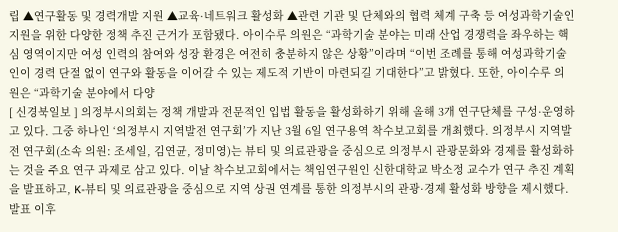립 ▲연구활동 및 경력개발 지원 ▲교육·네트워크 활성화 ▲관련 기관 및 단체와의 협력 체계 구축 등 여성과학기술인 지원을 위한 다양한 정책 추진 근거가 포함됐다. 아이수루 의원은 “과학기술 분야는 미래 산업 경쟁력을 좌우하는 핵심 영역이지만 여성 인력의 참여와 성장 환경은 여전히 충분하지 않은 상황”이라며 “이번 조례를 통해 여성과학기술인이 경력 단절 없이 연구와 활동을 이어갈 수 있는 제도적 기반이 마련되길 기대한다”고 밝혔다. 또한, 아이수루 의원은 “과학기술 분야에서 다양
[ 신경북일보 ] 의정부시의회는 정책 개발과 전문적인 입법 활동을 활성화하기 위해 올해 3개 연구단체를 구성·운영하고 있다. 그중 하나인 ‘의정부시 지역발전 연구회’가 지난 3월 6일 연구용역 착수보고회를 개최했다. 의정부시 지역발전 연구회(소속 의원: 조세일, 김연균, 정미영)는 뷰티 및 의료관광을 중심으로 의정부시 관광문화와 경제를 활성화하는 것을 주요 연구 과제로 삼고 있다. 이날 착수보고회에서는 책임연구원인 신한대학교 박소정 교수가 연구 추진 계획을 발표하고, K-뷰티 및 의료관광을 중심으로 지역 상권 연계를 통한 의정부시의 관광·경제 활성화 방향을 제시했다. 발표 이후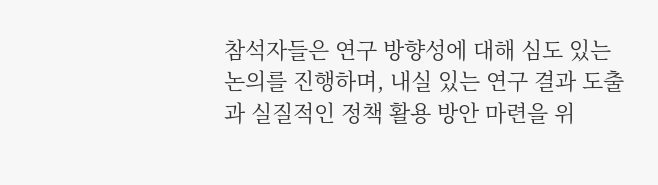참석자들은 연구 방향성에 대해 심도 있는 논의를 진행하며, 내실 있는 연구 결과 도출과 실질적인 정책 활용 방안 마련을 위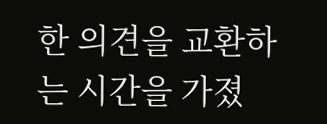한 의견을 교환하는 시간을 가졌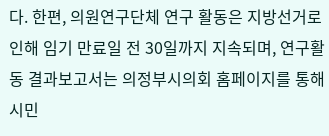다. 한편, 의원연구단체 연구 활동은 지방선거로 인해 임기 만료일 전 30일까지 지속되며, 연구활동 결과보고서는 의정부시의회 홈페이지를 통해 시민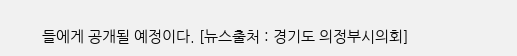들에게 공개될 예정이다. [뉴스출처 : 경기도 의정부시의회]